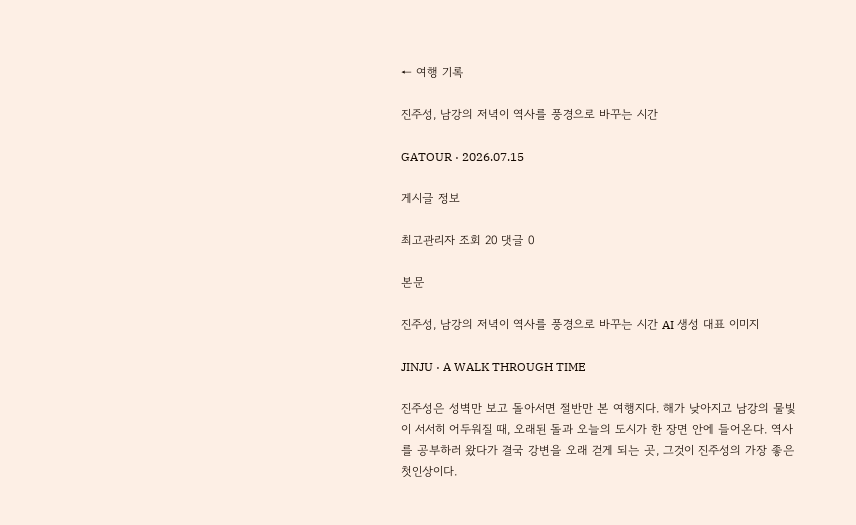← 여행 기록

진주성, 남강의 저녁이 역사를 풍경으로 바꾸는 시간

GATOUR · 2026.07.15

게시글 정보

최고관리자 조회 20 댓글 0

본문

진주성, 남강의 저녁이 역사를 풍경으로 바꾸는 시간 AI 생성 대표 이미지

JINJU · A WALK THROUGH TIME

진주성은 성벽만 보고 돌아서면 절반만 본 여행지다. 해가 낮아지고 남강의 물빛이 서서히 어두워질 때, 오래된 돌과 오늘의 도시가 한 장면 안에 들어온다. 역사를 공부하러 왔다가 결국 강변을 오래 걷게 되는 곳, 그것이 진주성의 가장 좋은 첫인상이다.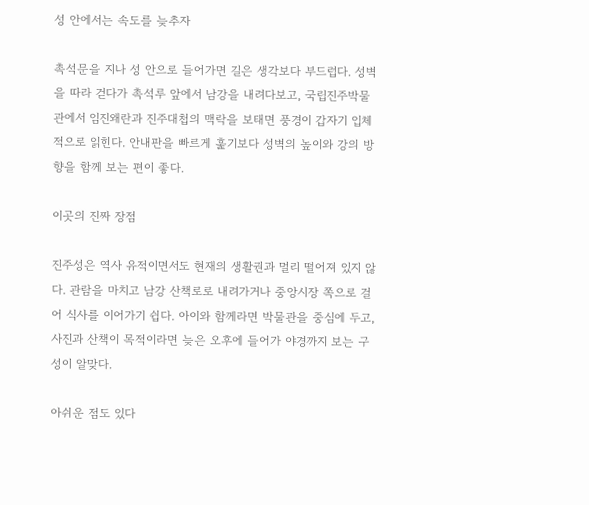성 안에서는 속도를 늦추자

촉석문을 지나 성 안으로 들어가면 길은 생각보다 부드럽다. 성벽을 따라 걷다가 촉석루 앞에서 남강을 내려다보고, 국립진주박물관에서 임진왜란과 진주대첩의 맥락을 보태면 풍경이 갑자기 입체적으로 읽힌다. 안내판을 빠르게 훑기보다 성벽의 높이와 강의 방향을 함께 보는 편이 좋다.

이곳의 진짜 장점

진주성은 역사 유적이면서도 현재의 생활권과 멀리 떨어져 있지 않다. 관람을 마치고 남강 산책로로 내려가거나 중앙시장 쪽으로 걸어 식사를 이어가기 쉽다. 아이와 함께라면 박물관을 중심에 두고, 사진과 산책이 목적이라면 늦은 오후에 들어가 야경까지 보는 구성이 알맞다.

아쉬운 점도 있다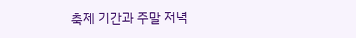축제 기간과 주말 저녁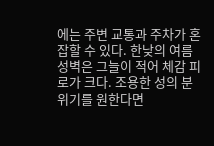에는 주변 교통과 주차가 혼잡할 수 있다. 한낮의 여름 성벽은 그늘이 적어 체감 피로가 크다. 조용한 성의 분위기를 원한다면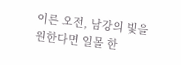이른 오전, 남강의 빛을 원한다면 일몰 한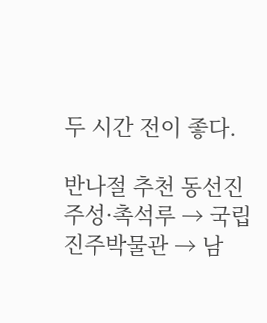두 시간 전이 좋다.

반나절 추천 동선진주성·촉석루 → 국립진주박물관 → 남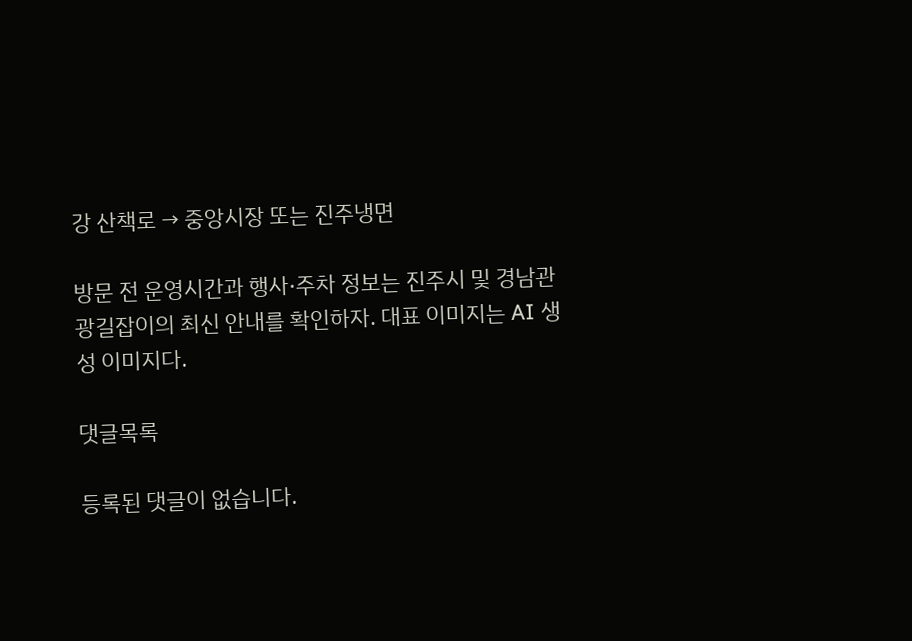강 산책로 → 중앙시장 또는 진주냉면

방문 전 운영시간과 행사·주차 정보는 진주시 및 경남관광길잡이의 최신 안내를 확인하자. 대표 이미지는 AI 생성 이미지다.

댓글목록

등록된 댓글이 없습니다.